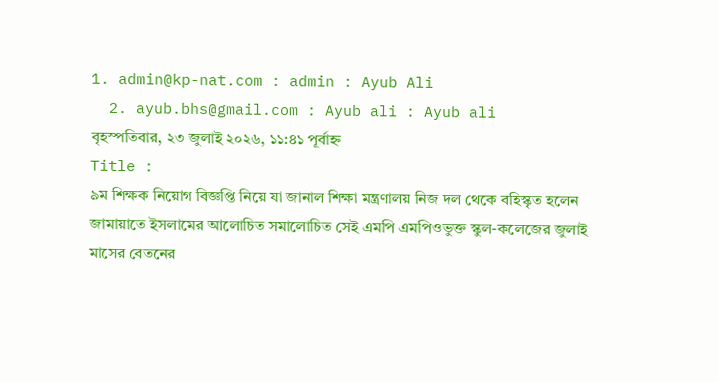1. admin@kp-nat.com : admin : Ayub Ali
  2. ayub.bhs@gmail.com : Ayub ali : Ayub ali
বৃহস্পতিবার, ২৩ জুলাই ২০২৬, ১১:৪১ পূর্বাহ্ন
Title :
৯ম শিক্ষক নিয়োগ বিজ্ঞপ্তি নিয়ে যা জানাল শিক্ষা মন্ত্রণালয় নিজ দল থেকে বহিস্কৃত হলেন জামায়াতে ইসলামের আলোচিত সমালোচিত সেই এমপি এমপিওভুক্ত স্কুল-কলেজের জুলাই মাসের বেতনের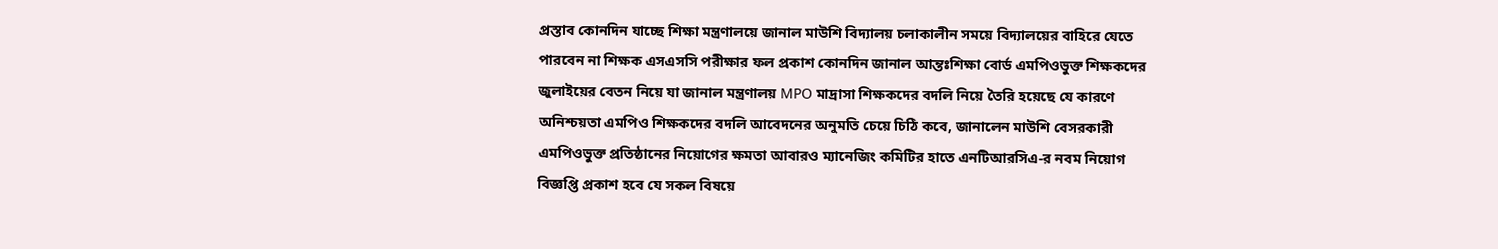প্রস্তাব কোনদিন যাচ্ছে শিক্ষা মন্ত্রণালয়ে জানাল মাউশি বিদ্যালয় চলাকালীন সময়ে বিদ্যালয়ের বাহিরে যেতে পারবেন না শিক্ষক এসএসসি পরীক্ষার ফল প্রকাশ কোনদিন জানাল আন্তঃশিক্ষা বোর্ড এমপিওভুক্ত শিক্ষকদের জুলাইয়ের বেতন নিয়ে যা জানাল মন্ত্রণালয় MPO মাদ্রাসা শিক্ষকদের বদলি নিয়ে তৈরি হয়েছে যে কারণে অনিশ্চয়তা এমপিও শিক্ষকদের বদলি আবেদনের অনুমতি চেয়ে চিঠি কবে, জানালেন মাউশি বেসরকারী এমপিওভুক্ত প্রতিষ্ঠানের নিয়োগের ক্ষমতা আবারও ম্যানেজিং কমিটির হাতে এনটিআরসিএ-র নবম নিয়োগ বিজ্ঞপ্তি প্রকাশ হবে যে সকল বিষয়ে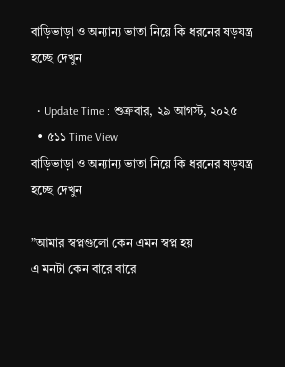বাড়িভাড়া ও অন্যান্য ভাতা নিয়ে কি ধরনের ষড়যন্ত্র হচ্ছে দেখুন

  • Update Time : শুক্রবার, ২৯ আগস্ট, ২০২৫
  • ৫১১ Time View
বাড়িভাড়া ও অন্যান্য ভাতা নিয়ে কি ধরনের ষড়যন্ত্র হচ্ছে দেখুন

”আমার স্বপ্নগুলো কেন এমন স্বপ্ন হয়
এ মনটা কেন বারে বারে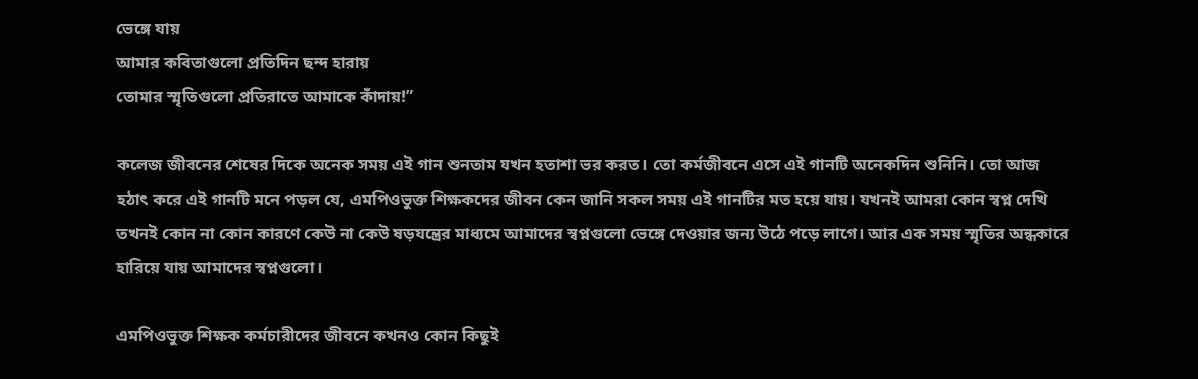ভেঙ্গে যায়
আমার কবিতাগুলো প্রতিদিন ছন্দ হারায়
তোমার স্মৃতিগুলো প্রতিরাতে আমাকে কাঁদায়!”

কলেজ জীবনের শেষের দিকে অনেক সময় এই গান শুনতাম যখন হতাশা ভর করত। তো কর্মজীবনে এসে এই গানটি অনেকদিন শুনিনি। তো আজ হঠাৎ করে এই গানটি মনে পড়ল যে, এমপিওভুক্ত শিক্ষকদের জীবন কেন জানি সকল সময় এই গানটির মত হয়ে যায়। যখনই আমরা কোন স্বপ্ন দেখি তখনই কোন না কোন কারণে কেউ না কেউ ষড়যন্ত্রের মাধ্যমে আমাদের স্বপ্নগুলো ভেঙ্গে দেওয়ার জন্য উঠে পড়ে লাগে। আর এক সময় স্মৃতির অন্ধকারে হারিয়ে যায় আমাদের স্বপ্নগুলো।

এমপিওভুক্ত শিক্ষক কর্মচারীদের জীবনে কখনও কোন কিছুই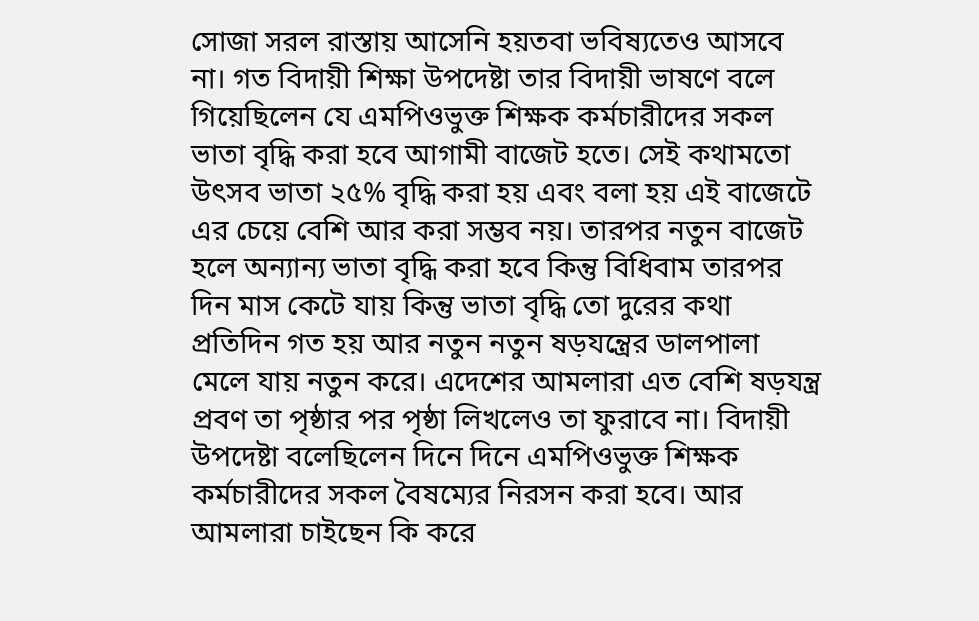সোজা সরল রাস্তায় আসেনি হয়তবা ভবিষ্যতেও আসবে না। গত বিদায়ী শিক্ষা উপদেষ্টা তার বিদায়ী ভাষণে বলে গিয়েছিলেন যে এমপিওভুক্ত শিক্ষক কর্মচারীদের সকল ভাতা বৃদ্ধি করা হবে আগামী বাজেট হতে। সেই কথামতো উৎসব ভাতা ২৫% বৃদ্ধি করা হয় এবং বলা হয় এই বাজেটে এর চেয়ে বেশি আর করা সম্ভব নয়। তারপর নতুন বাজেট হলে অন্যান্য ভাতা বৃদ্ধি করা হবে কিন্তু বিধিবাম তারপর দিন মাস কেটে যায় কিন্তু ভাতা বৃদ্ধি তো দুরের কথা প্রতিদিন গত হয় আর নতুন নতুন ষড়যন্ত্রের ডালপালা মেলে যায় নতুন করে। এদেশের আমলারা এত বেশি ষড়যন্ত্র প্রবণ তা পৃষ্ঠার পর পৃষ্ঠা লিখলেও তা ফুরাবে না। বিদায়ী উপদেষ্টা বলেছিলেন দিনে দিনে এমপিওভুক্ত শিক্ষক কর্মচারীদের সকল বৈষম্যের নিরসন করা হবে। আর আমলারা চাইছেন কি করে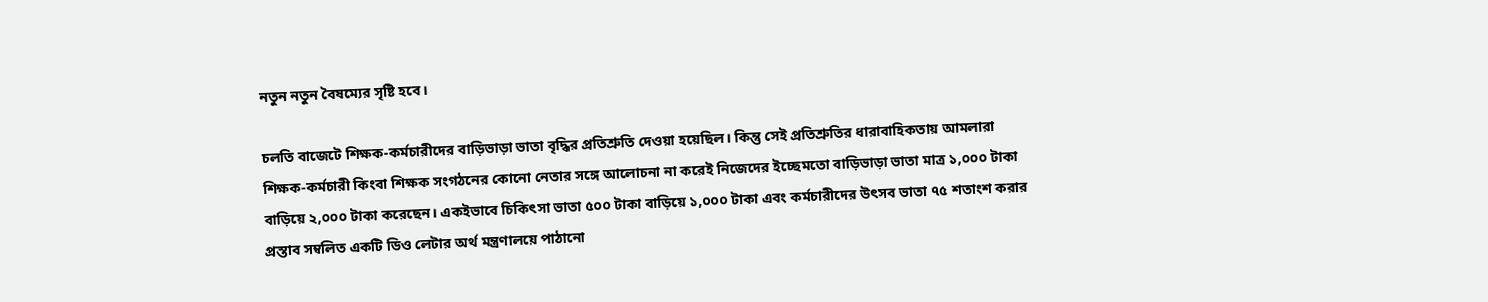নতুন নতুন বৈষম্যের সৃষ্টি হবে।

চলতি বাজেটে শিক্ষক-কর্মচারীদের বাড়িভাড়া ভাতা বৃদ্ধির প্রতিশ্রুতি দেওয়া হয়েছিল। কিন্তু সেই প্রতিশ্রুতির ধারাবাহিকতায় আমলারা শিক্ষক-কর্মচারী কিংবা শিক্ষক সংগঠনের কোনো নেতার সঙ্গে আলোচনা না করেই নিজেদের ইচ্ছেমতো বাড়িভাড়া ভাতা মাত্র ১,০০০ টাকা বাড়িয়ে ২,০০০ টাকা করেছেন। একইভাবে চিকিৎসা ভাতা ৫০০ টাকা বাড়িয়ে ১,০০০ টাকা এবং কর্মচারীদের উৎসব ভাতা ৭৫ শতাংশ করার প্রস্তাব সম্বলিত একটি ডিও লেটার অর্থ মন্ত্রণালয়ে পাঠানো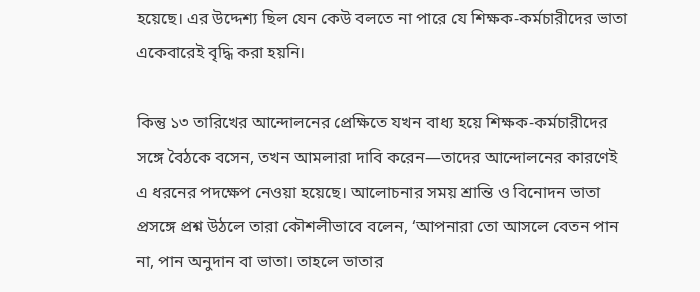হয়েছে। এর উদ্দেশ্য ছিল যেন কেউ বলতে না পারে যে শিক্ষক-কর্মচারীদের ভাতা একেবারেই বৃদ্ধি করা হয়নি।

কিন্তু ১৩ তারিখের আন্দোলনের প্রেক্ষিতে যখন বাধ্য হয়ে শিক্ষক-কর্মচারীদের সঙ্গে বৈঠকে বসেন, তখন আমলারা দাবি করেন—তাদের আন্দোলনের কারণেই এ ধরনের পদক্ষেপ নেওয়া হয়েছে। আলোচনার সময় শ্রান্তি ও বিনোদন ভাতা প্রসঙ্গে প্রশ্ন উঠলে তারা কৌশলীভাবে বলেন, ‘আপনারা তো আসলে বেতন পান না, পান অনুদান বা ভাতা। তাহলে ভাতার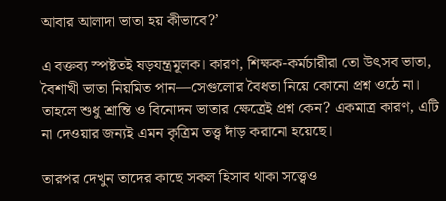আবার আলাদা ভাতা হয় কীভাবে?’

এ বক্তব্য স্পষ্টতই ষড়যন্ত্রমূলক। কারণ, শিক্ষক-কর্মচারীরা তো উৎসব ভাতা, বৈশাখী ভাতা নিয়মিত পান—সেগুলোর বৈধতা নিয়ে কোনো প্রশ্ন ওঠে না। তাহলে শুধু শ্রান্তি ও বিনোদন ভাতার ক্ষেত্রেই প্রশ্ন কেন? একমাত্র কারণ, এটি না দেওয়ার জন্যই এমন কৃত্রিম তত্ত্ব দাঁড় করানো হয়েছে।

তারপর দেখুন তাদের কাছে সকল হিসাব থাকা সত্ত্বেও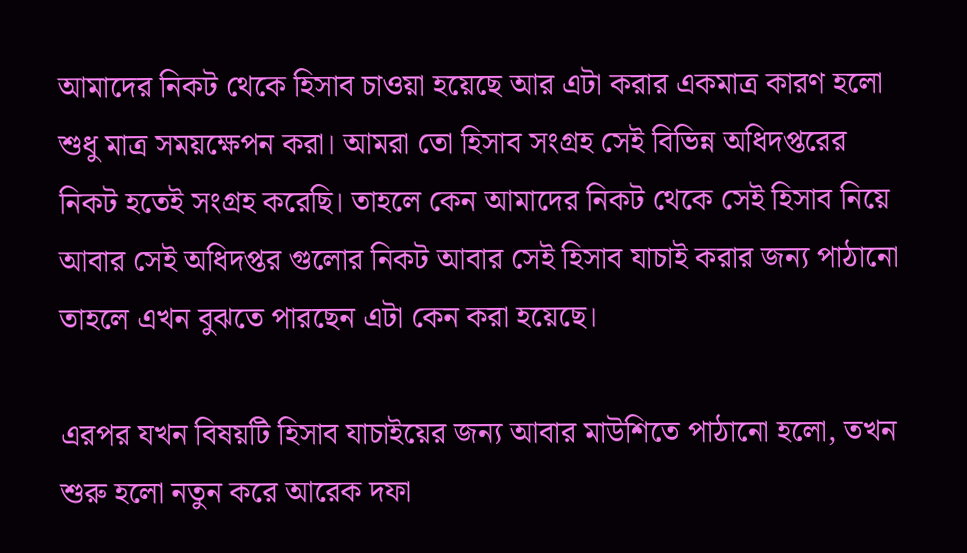আমাদের নিকট থেকে হিসাব চাওয়া হয়েছে আর এটা করার একমাত্র কারণ হলো শুধু মাত্র সময়ক্ষেপন করা। আমরা তো হিসাব সংগ্রহ সেই বিভিন্ন অধিদপ্তরের নিকট হতেই সংগ্রহ করেছি। তাহলে কেন আমাদের নিকট থেকে সেই হিসাব নিয়ে আবার সেই অধিদপ্তর গুলোর নিকট আবার সেই হিসাব যাচাই করার জন্য পাঠানো তাহলে এখন বুঝতে পারছেন এটা কেন করা হয়েছে।

এরপর যখন বিষয়টি হিসাব যাচাইয়ের জন্য আবার মাউশিতে পাঠানো হলো, তখন শুরু হলো নতুন করে আরেক দফা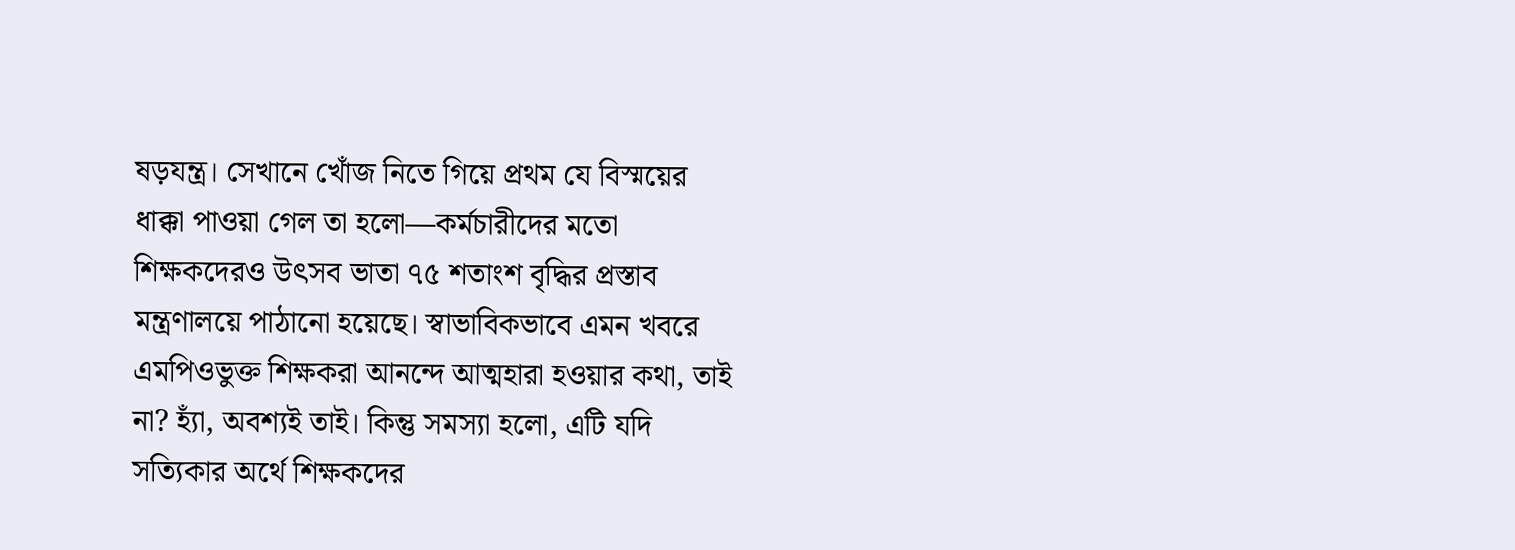ষড়যন্ত্র। সেখানে খোঁজ নিতে গিয়ে প্রথম যে বিস্ময়ের ধাক্কা পাওয়া গেল তা হলো—কর্মচারীদের মতো শিক্ষকদেরও উৎসব ভাতা ৭৫ শতাংশ বৃদ্ধির প্রস্তাব মন্ত্রণালয়ে পাঠানো হয়েছে। স্বাভাবিকভাবে এমন খবরে এমপিওভুক্ত শিক্ষকরা আনন্দে আত্মহারা হওয়ার কথা, তাই না? হ্যাঁ, অবশ্যই তাই। কিন্তু সমস্যা হলো, এটি যদি সত্যিকার অর্থে শিক্ষকদের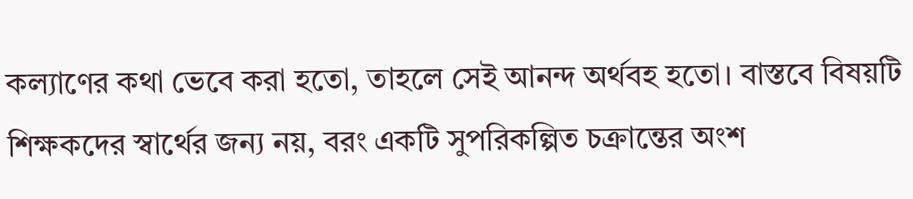কল্যাণের কথা ভেবে করা হতো, তাহলে সেই আনন্দ অর্থবহ হতো। বাস্তবে বিষয়টি শিক্ষকদের স্বার্থের জন্য নয়, বরং একটি সুপরিকল্পিত চক্রান্তের অংশ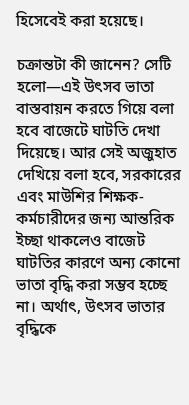হিসেবেই করা হয়েছে।

চক্রান্তটা কী জানেন? সেটি হলো—এই উৎসব ভাতা বাস্তবায়ন করতে গিয়ে বলা হবে বাজেটে ঘাটতি দেখা দিয়েছে। আর সেই অজুহাত দেখিয়ে বলা হবে, সরকারের এবং মাউশির শিক্ষক-কর্মচারীদের জন্য আন্তরিক ইচ্ছা থাকলেও বাজেট ঘাটতির কারণে অন্য কোনো ভাতা বৃদ্ধি করা সম্ভব হচ্ছে না। অর্থাৎ, উৎসব ভাতার বৃদ্ধিকে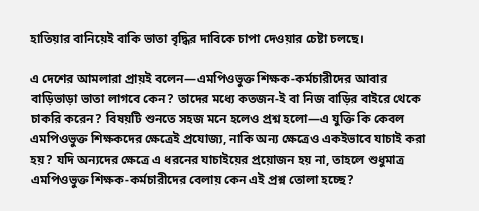হাতিয়ার বানিয়েই বাকি ভাতা বৃদ্ধির দাবিকে চাপা দেওয়ার চেষ্টা চলছে।

এ দেশের আমলারা প্রায়ই বলেন—এমপিওভুক্ত শিক্ষক-কর্মচারীদের আবার বাড়িভাড়া ভাতা লাগবে কেন? তাদের মধ্যে কতজন-ই বা নিজ বাড়ির বাইরে থেকে চাকরি করেন? বিষয়টি শুনতে সহজ মনে হলেও প্রশ্ন হলো—এ যুক্তি কি কেবল এমপিওভুক্ত শিক্ষকদের ক্ষেত্রেই প্রযোজ্য, নাকি অন্য ক্ষেত্রেও একইভাবে যাচাই করা হয়? যদি অন্যদের ক্ষেত্রে এ ধরনের যাচাইয়ের প্রয়োজন হয় না, তাহলে শুধুমাত্র এমপিওভুক্ত শিক্ষক-কর্মচারীদের বেলায় কেন এই প্রশ্ন তোলা হচ্ছে?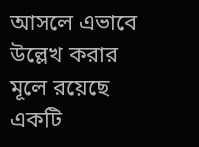আসলে এভাবে উল্লেখ করার মূলে রয়েছে একটি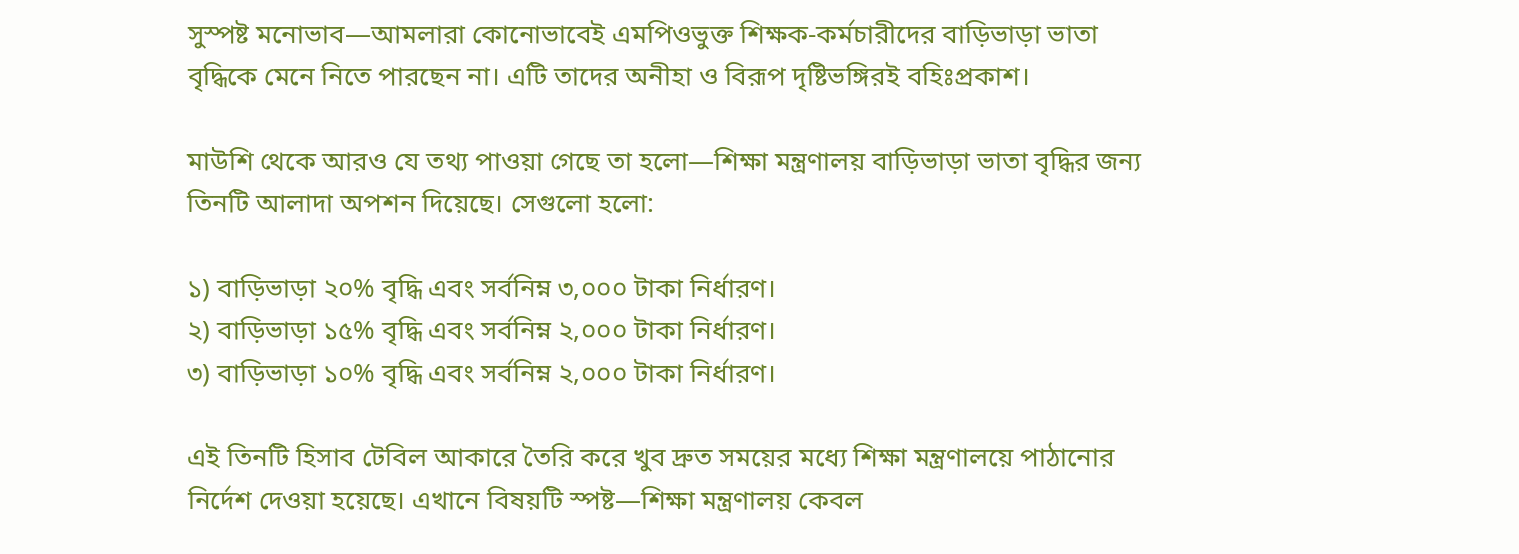সুস্পষ্ট মনোভাব—আমলারা কোনোভাবেই এমপিওভুক্ত শিক্ষক-কর্মচারীদের বাড়িভাড়া ভাতা বৃদ্ধিকে মেনে নিতে পারছেন না। এটি তাদের অনীহা ও বিরূপ দৃষ্টিভঙ্গিরই বহিঃপ্রকাশ।

মাউশি থেকে আরও যে তথ্য পাওয়া গেছে তা হলো—শিক্ষা মন্ত্রণালয় বাড়িভাড়া ভাতা বৃদ্ধির জন্য তিনটি আলাদা অপশন দিয়েছে। সেগুলো হলো:

১) বাড়িভাড়া ২০% বৃদ্ধি এবং সর্বনিম্ন ৩,০০০ টাকা নির্ধারণ।
২) বাড়িভাড়া ১৫% বৃদ্ধি এবং সর্বনিম্ন ২,০০০ টাকা নির্ধারণ।
৩) বাড়িভাড়া ১০% বৃদ্ধি এবং সর্বনিম্ন ২,০০০ টাকা নির্ধারণ।

এই তিনটি হিসাব টেবিল আকারে তৈরি করে খুব দ্রুত সময়ের মধ্যে শিক্ষা মন্ত্রণালয়ে পাঠানোর নির্দেশ দেওয়া হয়েছে। এখানে বিষয়টি স্পষ্ট—শিক্ষা মন্ত্রণালয় কেবল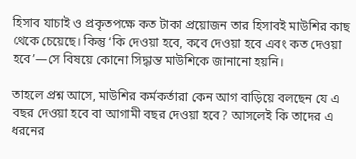হিসাব যাচাই ও প্রকৃতপক্ষে কত টাকা প্রয়োজন তার হিসাবই মাউশির কাছ থেকে চেয়েছে। কিন্তু ‘কি দেওয়া হবে, কবে দেওয়া হবে এবং কত দেওয়া হবে’—সে বিষয়ে কোনো সিদ্ধান্ত মাউশিকে জানানো হয়নি।

তাহলে প্রশ্ন আসে, মাউশির কর্মকর্তারা কেন আগ বাড়িয়ে বলছেন যে এ বছর দেওয়া হবে বা আগামী বছর দেওয়া হবে? আসলেই কি তাদের এ ধরনের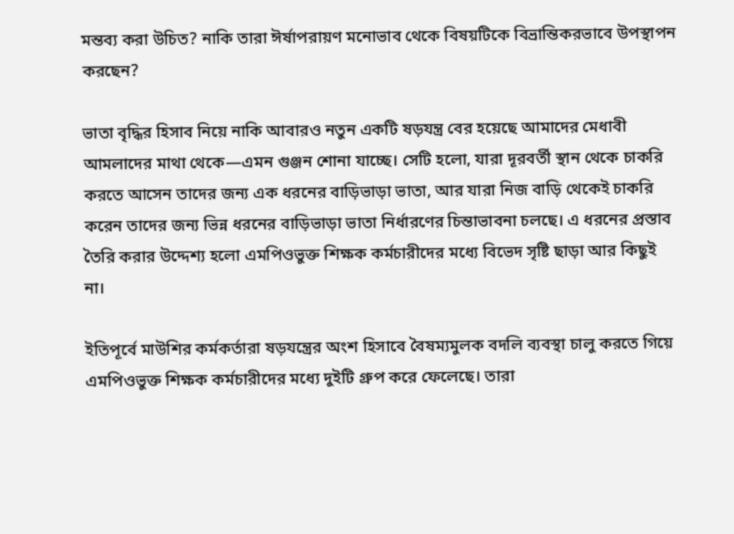মন্তব্য করা উচিত? নাকি তারা ঈর্ষাপরায়ণ মনোভাব থেকে বিষয়টিকে বিভ্রান্তিকরভাবে উপস্থাপন করছেন?

ভাতা বৃদ্ধির হিসাব নিয়ে নাকি আবারও নতুন একটি ষড়যন্ত্র বের হয়েছে আমাদের মেধাবী আমলাদের মাথা থেকে—এমন গুঞ্জন শোনা যাচ্ছে। সেটি হলো, যারা দূরবর্তী স্থান থেকে চাকরি করতে আসেন তাদের জন্য এক ধরনের বাড়িভাড়া ভাতা, আর যারা নিজ বাড়ি থেকেই চাকরি করেন তাদের জন্য ভিন্ন ধরনের বাড়িভাড়া ভাতা নির্ধারণের চিন্তাভাবনা চলছে। এ ধরনের প্রস্তাব তৈরি করার উদ্দেশ্য হলো এমপিওভুক্ত শিক্ষক কর্মচারীদের মধ্যে বিভেদ সৃষ্টি ছাড়া আর কিছুই না।

ইতিপূর্বে মাউশির কর্মকর্তারা ষড়যন্ত্রের অংশ হিসাবে বৈষম্যমুলক বদলি ব্যবস্থা চালু করতে গিয়ে এমপিওভুক্ত শিক্ষক কর্মচারীদের মধ্যে দুইটি গ্রুপ করে ফেলেছে। তারা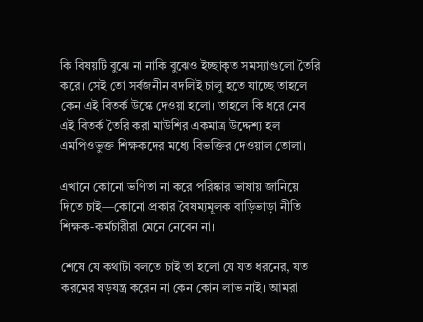কি বিষয়টি বুঝে না নাকি বুঝেও ইচ্ছাকৃত সমস্যাগুলো তৈরি করে। সেই তো সর্বজনীন বদলিই চালু হতে যাচ্ছে তাহলে কেন এই বিতর্ক উস্কে দেওয়া হলো। তাহলে কি ধরে নেব এই বিতর্ক তৈরি করা মাউশির একমাত্র উদ্দেশ্য হল এমপিওভুক্ত শিক্ষকদের মধ্যে বিভক্তির দেওয়াল তোলা।

এখানে কোনো ভণিতা না করে পরিষ্কার ভাষায় জানিয়ে দিতে চাই—কোনো প্রকার বৈষম্যমূলক বাড়িভাড়া নীতি শিক্ষক-কর্মচারীরা মেনে নেবেন না।

শেষে যে কথাটা বলতে চাই তা হলো যে যত ধরনের, যত করমের ষড়যন্ত্র করেন না কেন কোন লাভ নাই। আমরা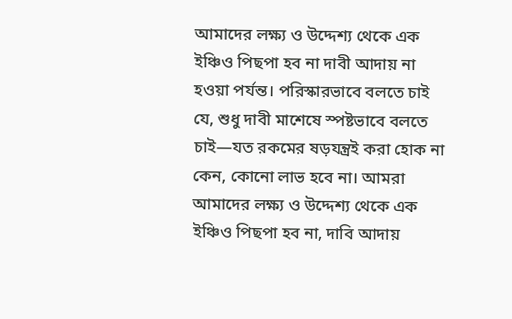আমাদের লক্ষ্য ও উদ্দেশ্য থেকে এক ইঞ্চিও পিছপা হব না দাবী আদায় না হওয়া পর্যন্ত। পরিস্কারভাবে বলতে চাই যে, শুধু দাবী মাশেষে স্পষ্টভাবে বলতে চাই—যত রকমের ষড়যন্ত্রই করা হোক না কেন, কোনো লাভ হবে না। আমরা আমাদের লক্ষ্য ও উদ্দেশ্য থেকে এক ইঞ্চিও পিছপা হব না, দাবি আদায়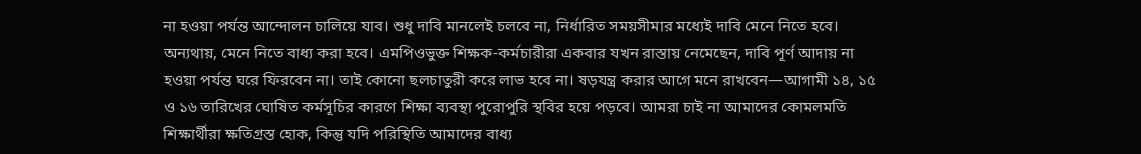না হওয়া পর্যন্ত আন্দোলন চালিয়ে যাব। শুধু দাবি মানলেই চলবে না, নির্ধারিত সময়সীমার মধ্যেই দাবি মেনে নিতে হবে। অন্যথায়, মেনে নিতে বাধ্য করা হবে। এমপিওভুক্ত শিক্ষক-কর্মচারীরা একবার যখন রাস্তায় নেমেছেন, দাবি পূর্ণ আদায় না হওয়া পর্যন্ত ঘরে ফিরবেন না। তাই কোনো ছলচাতুরী করে লাভ হবে না। ষড়যন্ত্র করার আগে মনে রাখবেন—আগামী ১৪, ১৫ ও ১৬ তারিখের ঘোষিত কর্মসূচির কারণে শিক্ষা ব্যবস্থা পুরোপুরি স্থবির হয়ে পড়বে। আমরা চাই না আমাদের কোমলমতি শিক্ষার্থীরা ক্ষতিগ্রস্ত হোক, কিন্তু যদি পরিস্থিতি আমাদের বাধ্য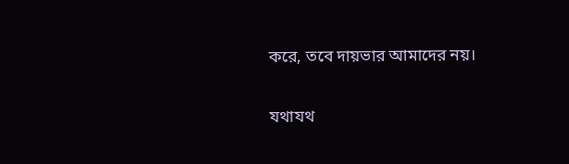করে, তবে দায়ভার আমাদের নয়।

যথাযথ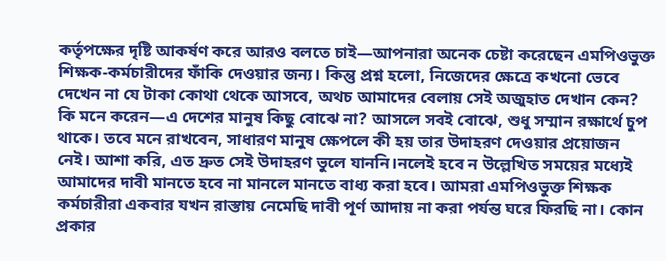কর্তৃপক্ষের দৃষ্টি আকর্ষণ করে আরও বলতে চাই—আপনারা অনেক চেষ্টা করেছেন এমপিওভুক্ত শিক্ষক-কর্মচারীদের ফাঁকি দেওয়ার জন্য। কিন্তু প্রশ্ন হলো, নিজেদের ক্ষেত্রে কখনো ভেবে দেখেন না যে টাকা কোথা থেকে আসবে, অথচ আমাদের বেলায় সেই অজুহাত দেখান কেন? কি মনে করেন—এ দেশের মানুষ কিছু বোঝে না? আসলে সবই বোঝে, শুধু সম্মান রক্ষার্থে চুপ থাকে। তবে মনে রাখবেন, সাধারণ মানুষ ক্ষেপলে কী হয় তার উদাহরণ দেওয়ার প্রয়োজন নেই। আশা করি, এত দ্রুত সেই উদাহরণ ভুলে যাননি।নলেই হবে ন উল্লেখিত সময়ের মধ্যেই আমাদের দাবী মানতে হবে না মানলে মানতে বাধ্য করা হবে। আমরা এমপিওভুক্ত শিক্ষক কর্মচারীরা একবার যখন রাস্তায় নেমেছি দাবী পূর্ণ আদায় না করা পর্যন্ত ঘরে ফিরছি না। কোন প্রকার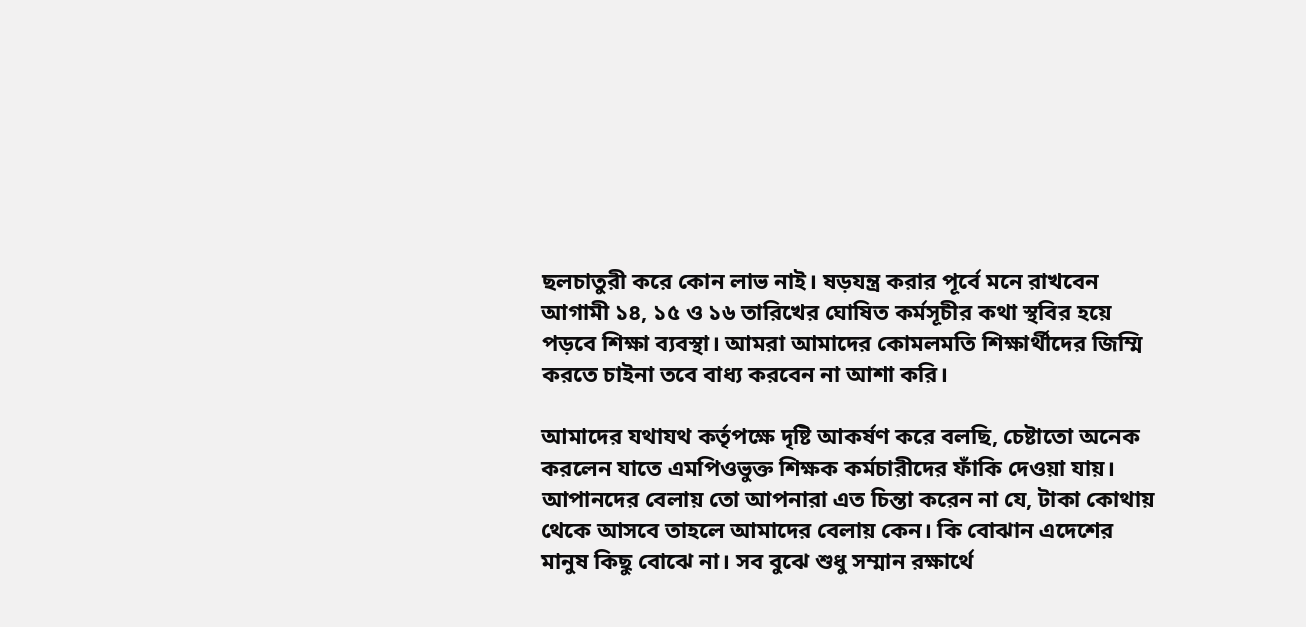ছলচাতুরী করে কোন লাভ নাই। ষড়যন্ত্র করার পূর্বে মনে রাখবেন আগামী ১৪, ১৫ ও ১৬ তারিখের ঘোষিত কর্মসূচীর কথা স্থবির হয়ে পড়বে শিক্ষা ব্যবস্থা। আমরা আমাদের কোমলমতি শিক্ষার্থীদের জিম্মি করতে চাইনা তবে বাধ্য করবেন না আশা করি।

আমাদের যথাযথ কর্তৃপক্ষে দৃষ্টি আকর্ষণ করে বলছি, চেষ্টাতো অনেক করলেন যাতে এমপিওভুক্ত শিক্ষক কর্মচারীদের ফাঁকি দেওয়া যায়। আপানদের বেলায় তো আপনারা এত চিন্তা করেন না যে, টাকা কোথায় থেকে আসবে তাহলে আমাদের বেলায় কেন। কি বোঝান এদেশের মানুষ কিছু বোঝে না। সব বুঝে শুধু সম্মান রক্ষার্থে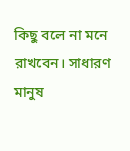কিছু বলে না মনে রাখবেন। সাধারণ মানুষ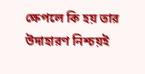ক্ষেপলে কি হয় তার উদাহারণ নিশ্চয়ই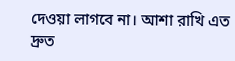দেওয়া লাগবে না। আশা রাখি এত দ্রুত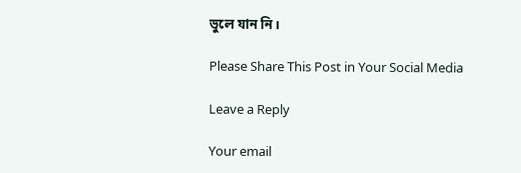ভুলে যান নি।

Please Share This Post in Your Social Media

Leave a Reply

Your email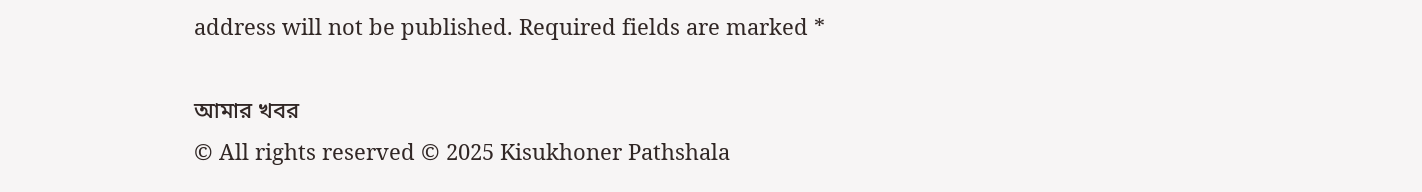address will not be published. Required fields are marked *

আমার খবর
© All rights reserved © 2025 Kisukhoner Pathshala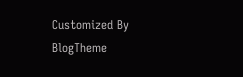Customized By BlogTheme